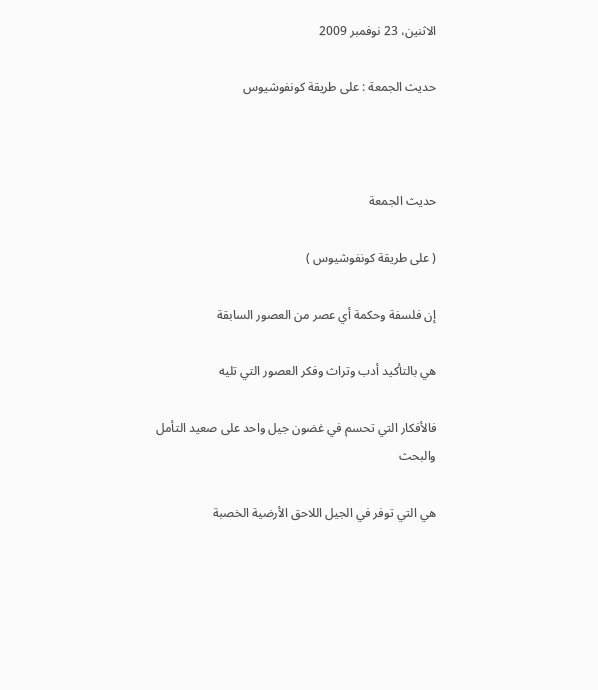الاثنين، 23 نوفمبر 2009

حديث الجمعة : على طريقة كونفوشيوس



حديث الجمعة

( على طريقة كونفوشيوس )

إن فلسفة وحكمة أي عصر من العصور السابقة

هي بالتأكيد أدب وتراث وفكر العصور التي تليه

فالأفكار التي تحسم في غضون جيل واحد على صعيد التأمل والبحث

هي التي توفر في الجيل اللاحق الأرضية الخصبة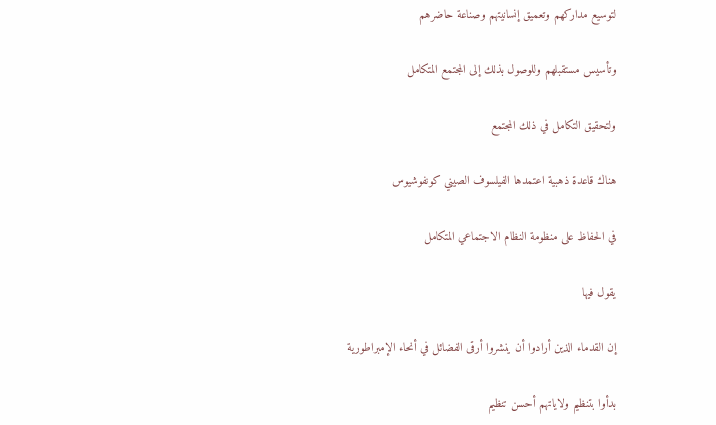لتوسيع مداركهم وتعميق إنسانيتهم وصناعة حاضرهم

وتأسيس مستقبلهم وللوصول بذلك إلى المجتمع المتكامل

ولتحقيق التكامل في ذلك المجتمع

هناك قاعدة ذهبية اعتمدها الفيلسوف الصيني كونفوشيوس

في الحفاظ على منظومة النظام الاجتماعي المتكامل

يقول فيها

إن القدماء الذين أرادوا أن ينشروا أرقى الفضائل في أنحاء الإمبراطورية

بدأوا بتنظيم ولاياتهم أحسن تنظيم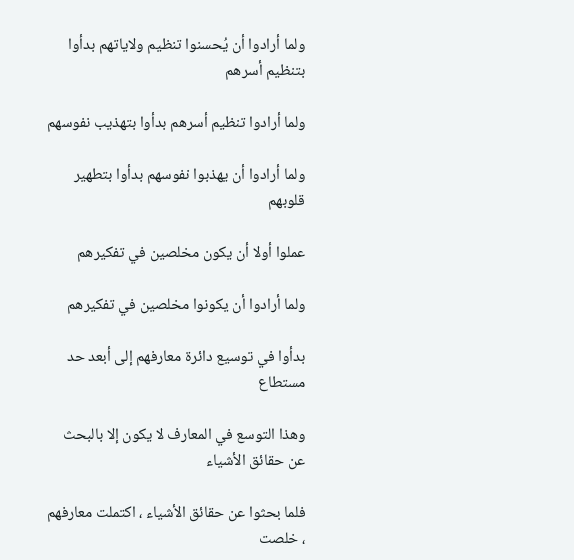ولما أرادوا أن يُحسنوا تنظيم ولاياتهم بدأوا بتنظيم أسرهم

ولما أرادوا تنظيم أسرهم بدأوا بتهذيب نفوسهم

ولما أرادوا أن يهذبوا نفوسهم بدأوا بتطهير قلوبهم

عملوا أولا أن يكون مخلصين في تفكيرهم

ولما أرادوا أن يكونوا مخلصين في تفكيرهم

بدأوا في توسيع دائرة معارفهم إلى أبعد حد مستطاع

وهذا التوسع في المعارف لا يكون إلا بالبحث عن حقائق الأشياء

فلما بحثوا عن حقائق الأشياء ، اكتملت معارفهم ، خلصت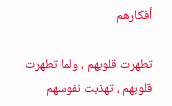أفكارهم

تطهرت قلوبهم ، ولما تطهرت قلوبهم ، تهذبت نفوسهم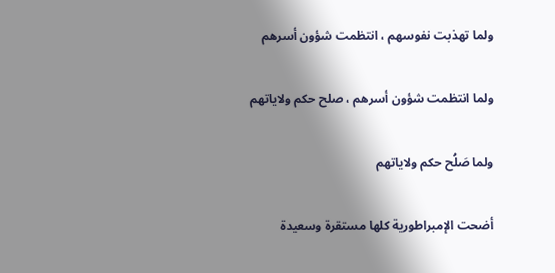ولما تهذبت نفوسهم ، انتظمت شؤون أسرهم

ولما انتظمت شؤون أسرهم ، صلح حكم ولاياتهم

ولما صَلُح حكم ولاياتهم

أضحت الإمبراطورية كلها مستقرة وسعيدة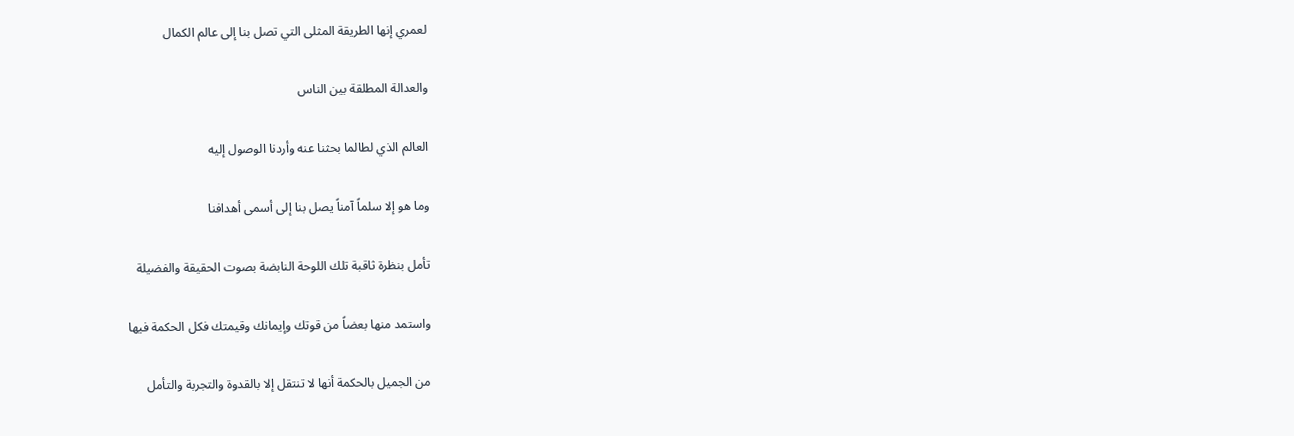لعمري إنها الطريقة المثلى التي تصل بنا إلى عالم الكمال

والعدالة المطلقة بين الناس

العالم الذي لطالما بحثنا عنه وأردنا الوصول إليه

وما هو إلا سلماً آمناً يصل بنا إلى أسمى أهدافنا

تأمل بنظرة ثاقبة تلك اللوحة النابضة بصوت الحقيقة والفضيلة

واستمد منها بعضاً من قوتك وإيمانك وقيمتك فكل الحكمة فيها

من الجميل بالحكمة أنها لا تنتقل إلا بالقدوة والتجربة والتأمل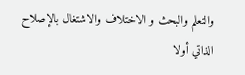والتعلم والبحث و الاختلاف والاشتغال بالإصلاح الذاتي أولا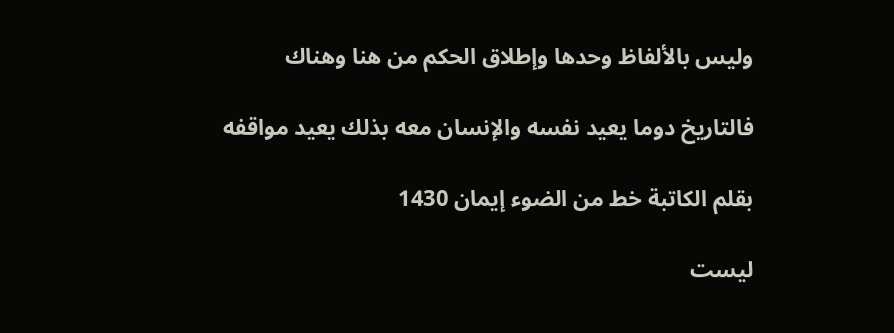وليس بالألفاظ وحدها وإطلاق الحكم من هنا وهناك

فالتاريخ دوما يعيد نفسه والإنسان معه بذلك يعيد مواقفه

بقلم الكاتبة خط من الضوء إيمان 1430

ليست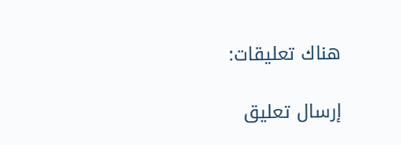هناك تعليقات:

إرسال تعليق